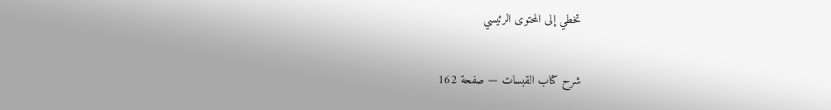تخطي إلى المحتوى الرئيسي

شرح كتاب القبسات — صفحة 162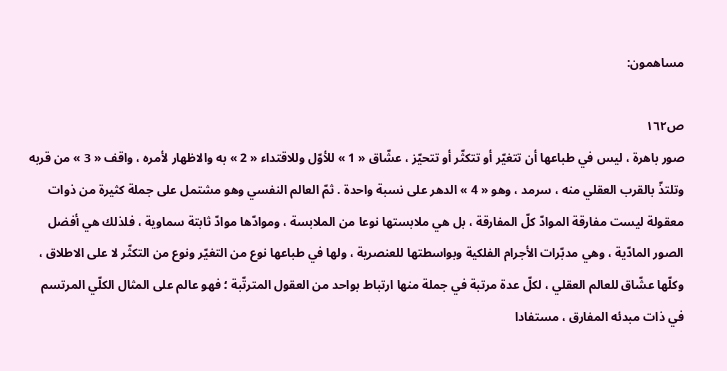مساهمون:

ص١٦٢
صور باهرة ، ليس في طباعها أن تتغيّر أو تتكثّر أو تتحيّز ، عشّاق « 1 » للأوّل وللاقتداء « 2 » به والاظهار لأمره ، واقف « 3 » من قربه وتلتذّ بالقرب العقلي منه ، سرمد ، وهو « 4 » الدهر على نسبة واحدة . ثمّ العالم النفسي وهو مشتمل على جملة كثيرة من ذوات معقولة ليست مفارقة الموادّ كلّ المفارقة ، بل هي ملابستها نوعا من الملابسة ، وموادّها موادّ ثابتة سماوية ، فلذلك هي أفضل الصور المادّية ، وهي مدبّرات الأجرام الفلكية وبواسطتها للعنصرية ، ولها في طباعها نوع من التغيّر ونوع من التكثّر لا على الاطلاق ، وكلّها عشّاق للعالم العقلي ، لكلّ عدة مرتبة في جملة منها ارتباط بواحد من العقول المترتّبة ؛ فهو عالم على المثال الكلّي المرتسم في ذات مبدئه المفارق ، مستفادا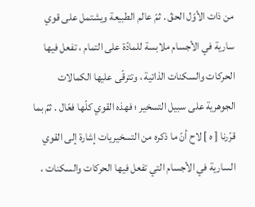من ذات الأوّل الحقّ . ثمّ عالم الطبيعة ويشتمل على قوي سارية في الأجسام ملابسة للمادّة على التمام ، تفعل فيها الحركات والسكنات الذاتية ، وتترقّى عليها الكمالات الجوهرية على سبيل التسخير ؛ فهذه القوي كلّها فعّال . ثمّ بما قرّرنا [ ه ] لاح أنّ ما ذكره من التسخيريات إشارة إلى القوي السارية في الأجسام التي تفعل فيها الحركات والسكنات ،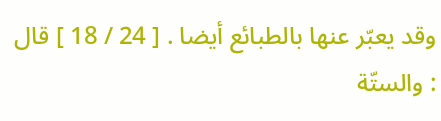وقد يعبّر عنها بالطبائع أيضا . [ 24 / 18 ] قال : والستّة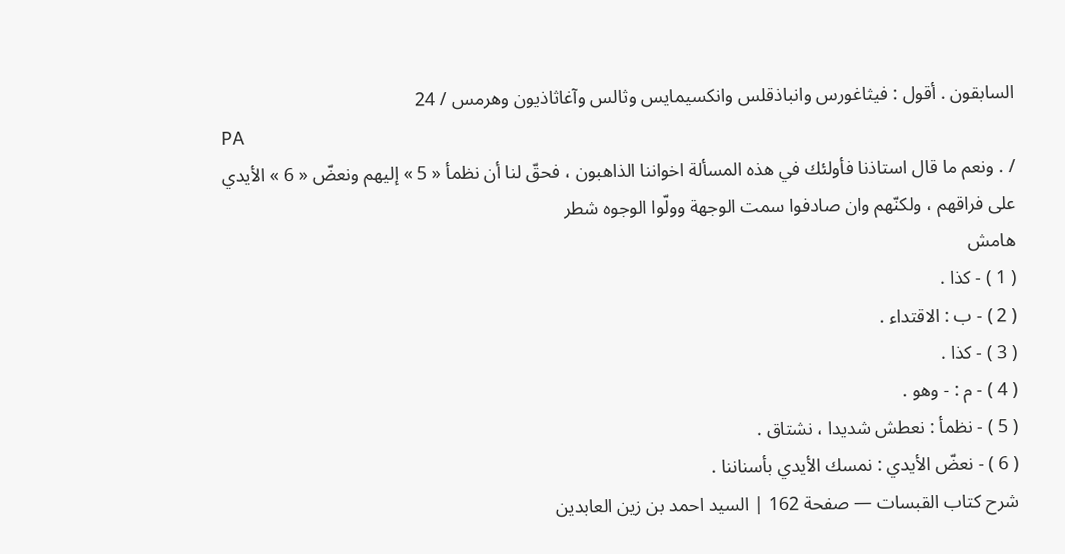السابقون . أقول : فيثاغورس وانباذقلس وانكسيمايس وثالس وآغاثاذيون وهرمس / 24
PA
/ . ونعم ما قال استاذنا فأولئك في هذه المسألة اخواننا الذاهبون ، فحقّ لنا أن نظمأ « 5 » إليهم ونعضّ « 6 » الأيدي على فراقهم ، ولكنّهم وان صادفوا سمت الوجهة وولّوا الوجوه شطر
هامش
( 1 ) - كذا .
( 2 ) - ب : الاقتداء .
( 3 ) - كذا .
( 4 ) - م : - وهو .
( 5 ) - نظمأ : نعطش شديدا ، نشتاق .
( 6 ) - نعضّ الأيدي : نمسك الأيدي بأسناننا .
شرح كتاب القبسات — صفحة 162 | السيد احمد بن زين العابدين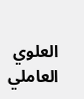العلوي العاملي